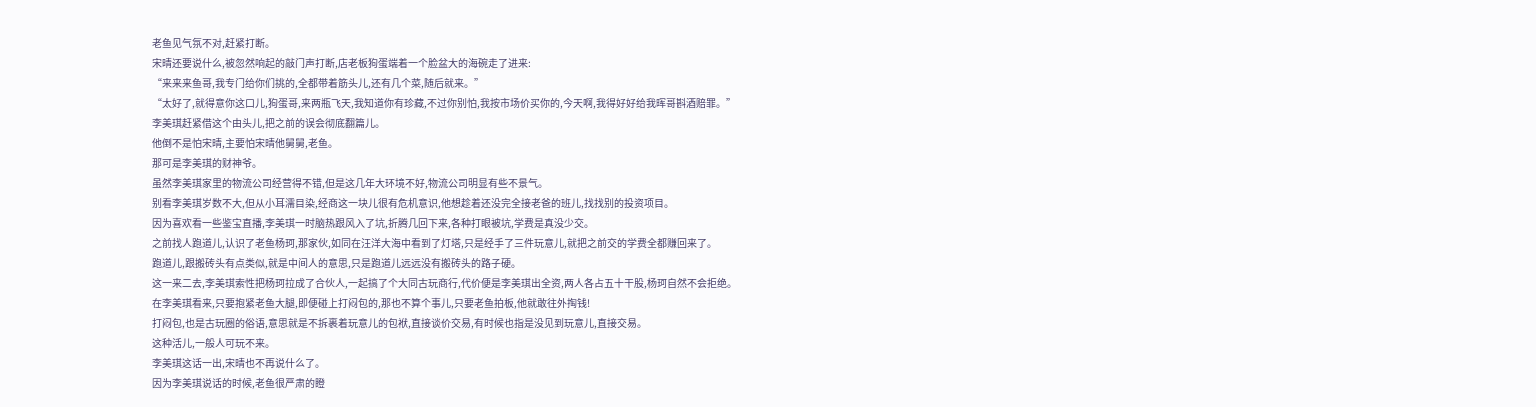老鱼见气氛不对,赶紧打断。
宋晴还要说什么,被忽然响起的敲门声打断,店老板狗蛋端着一个脸盆大的海碗走了进来:
“来来来鱼哥,我专门给你们挑的,全都带着筋头儿,还有几个菜,随后就来。”
“太好了,就得意你这口儿,狗蛋哥,来两瓶飞天,我知道你有珍藏,不过你别怕,我按市场价买你的,今天啊,我得好好给我晖哥斟酒赔罪。”
李美琪赶紧借这个由头儿,把之前的误会彻底翻篇儿。
他倒不是怕宋晴,主要怕宋晴他舅舅,老鱼。
那可是李美琪的财神爷。
虽然李美琪家里的物流公司经营得不错,但是这几年大环境不好,物流公司明显有些不景气。
别看李美琪岁数不大,但从小耳濡目染,经商这一块儿很有危机意识,他想趁着还没完全接老爸的班儿,找找别的投资项目。
因为喜欢看一些鉴宝直播,李美琪一时脑热跟风入了坑,折腾几回下来,各种打眼被坑,学费是真没少交。
之前找人跑道儿,认识了老鱼杨珂,那家伙,如同在汪洋大海中看到了灯塔,只是经手了三件玩意儿,就把之前交的学费全都赚回来了。
跑道儿,跟搬砖头有点类似,就是中间人的意思,只是跑道儿远远没有搬砖头的路子硬。
这一来二去,李美琪索性把杨珂拉成了合伙人,一起搞了个大同古玩商行,代价便是李美琪出全资,两人各占五十干股,杨珂自然不会拒绝。
在李美琪看来,只要抱紧老鱼大腿,即便碰上打闷包的,那也不算个事儿,只要老鱼拍板,他就敢往外掏钱!
打闷包,也是古玩圈的俗语,意思就是不拆裹着玩意儿的包袱,直接谈价交易,有时候也指是没见到玩意儿,直接交易。
这种活儿,一般人可玩不来。
李美琪这话一出,宋晴也不再说什么了。
因为李美琪说话的时候,老鱼很严肃的瞪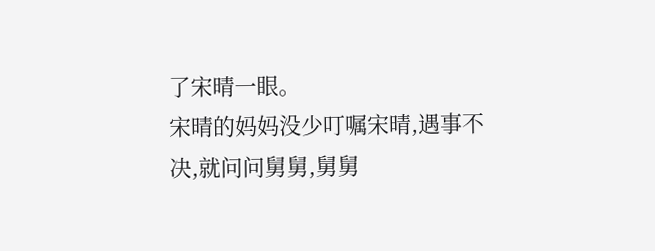了宋晴一眼。
宋晴的妈妈没少叮嘱宋晴,遇事不决,就问问舅舅,舅舅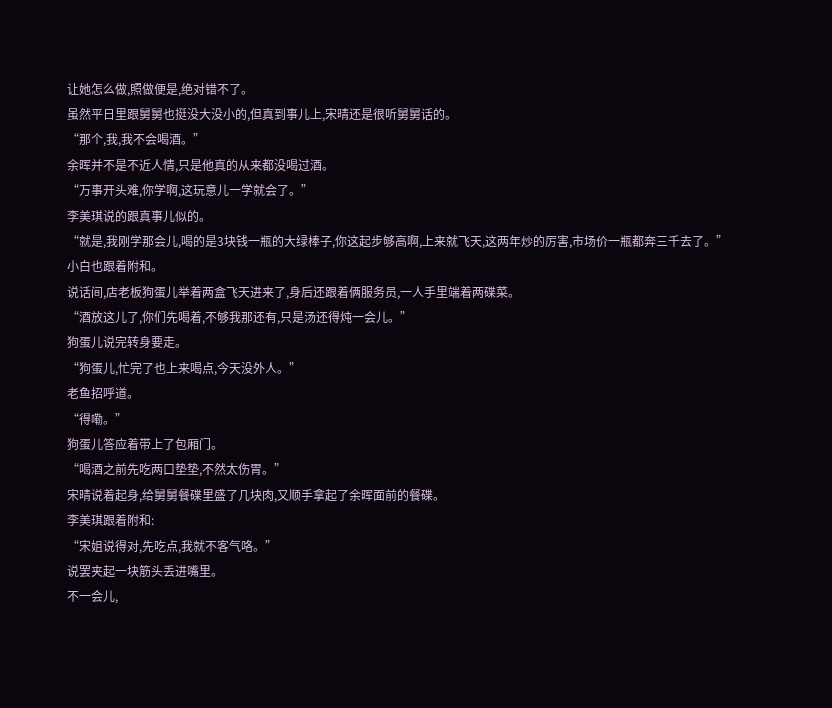让她怎么做,照做便是,绝对错不了。
虽然平日里跟舅舅也挺没大没小的,但真到事儿上,宋晴还是很听舅舅话的。
“那个,我,我不会喝酒。”
余晖并不是不近人情,只是他真的从来都没喝过酒。
“万事开头难,你学啊,这玩意儿一学就会了。”
李美琪说的跟真事儿似的。
“就是,我刚学那会儿,喝的是3块钱一瓶的大绿棒子,你这起步够高啊,上来就飞天,这两年炒的厉害,市场价一瓶都奔三千去了。”
小白也跟着附和。
说话间,店老板狗蛋儿举着两盒飞天进来了,身后还跟着俩服务员,一人手里端着两碟菜。
“酒放这儿了,你们先喝着,不够我那还有,只是汤还得炖一会儿。”
狗蛋儿说完转身要走。
“狗蛋儿,忙完了也上来喝点,今天没外人。”
老鱼招呼道。
“得嘞。”
狗蛋儿答应着带上了包厢门。
“喝酒之前先吃两口垫垫,不然太伤胃。”
宋晴说着起身,给舅舅餐碟里盛了几块肉,又顺手拿起了余晖面前的餐碟。
李美琪跟着附和:
“宋姐说得对,先吃点,我就不客气咯。”
说罢夹起一块筋头丢进嘴里。
不一会儿,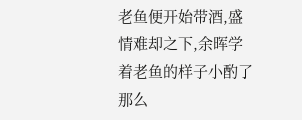老鱼便开始带酒,盛情难却之下,余晖学着老鱼的样子小酌了那么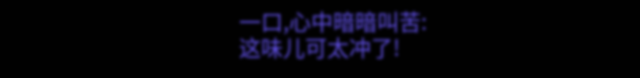一口,心中暗暗叫苦:
这味儿可太冲了!